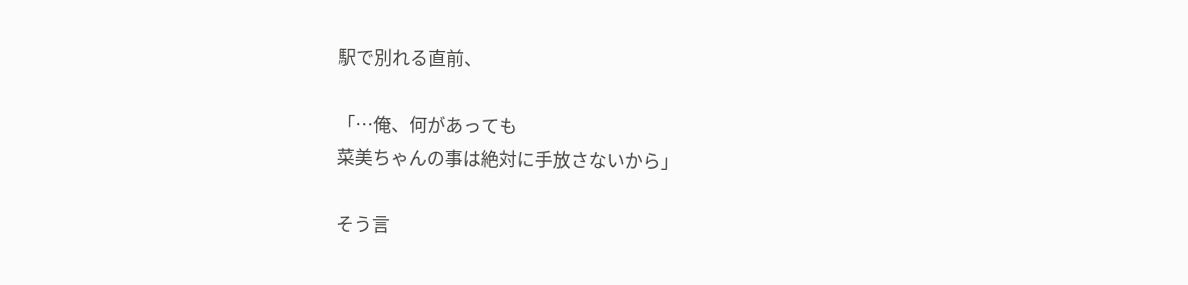駅で別れる直前、

「…俺、何があっても
菜美ちゃんの事は絶対に手放さないから」

そう言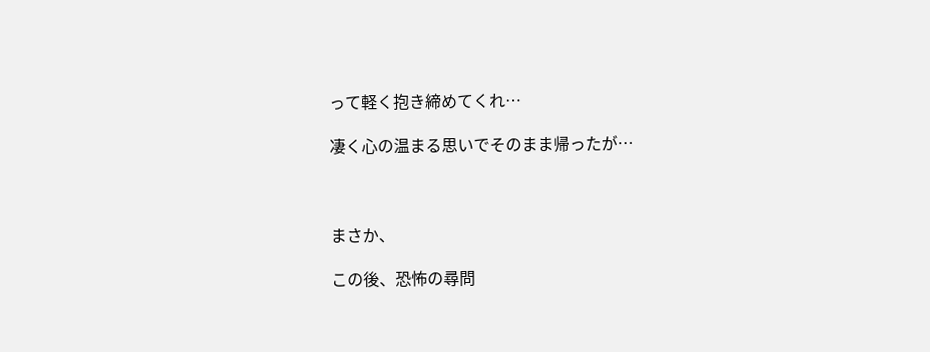って軽く抱き締めてくれ…

凄く心の温まる思いでそのまま帰ったが…



まさか、

この後、恐怖の尋問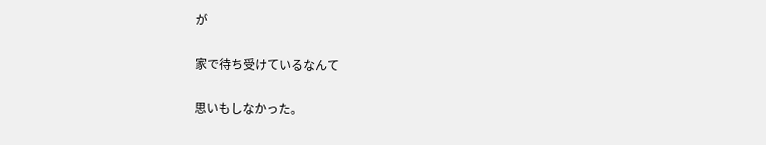が

家で待ち受けているなんて

思いもしなかった。